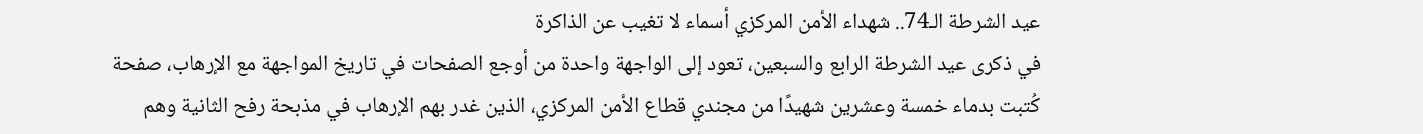عيد الشرطة الـ74.. شهداء الأمن المركزي أسماء لا تغيب عن الذاكرة
في ذكرى عيد الشرطة الرابع والسبعين، تعود إلى الواجهة واحدة من أوجع الصفحات في تاريخ المواجهة مع الإرهاب، صفحة كُتبت بدماء خمسة وعشرين شهيدًا من مجندي قطاع الأمن المركزي، الذين غدر بهم الإرهاب في مذبحة رفح الثانية وهم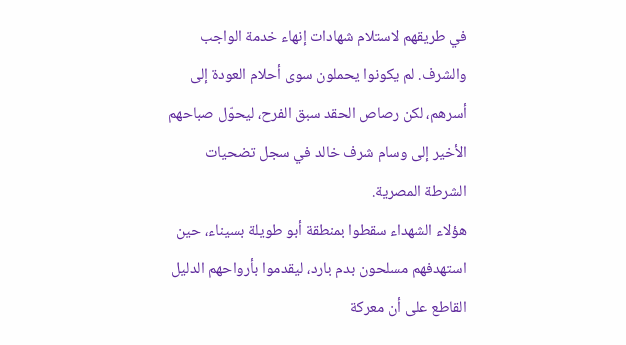في طريقهم لاستلام شهادات إنهاء خدمة الواجب والشرف. لم يكونوا يحملون سوى أحلام العودة إلى أسرهم، لكن رصاص الحقد سبق الفرح، ليحوّل صباحهم الأخير إلى وسام شرف خالد في سجل تضحيات الشرطة المصرية.
هؤلاء الشهداء سقطوا بمنطقة أبو طويلة بسيناء، حين استهدفهم مسلحون بدم بارد، ليقدموا بأرواحهم الدليل القاطع على أن معركة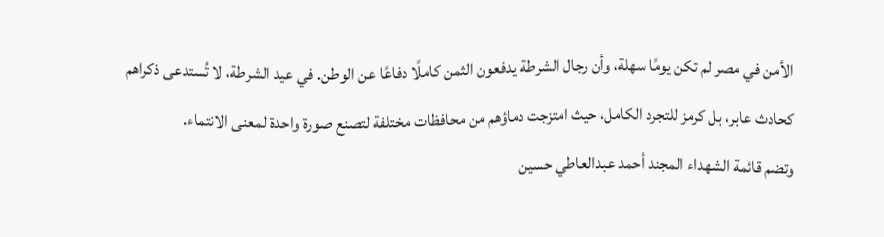الأمن في مصر لم تكن يومًا سهلة، وأن رجال الشرطة يدفعون الثمن كاملًا دفاعًا عن الوطن. في عيد الشرطة، لا تُستدعى ذكراهم كحادث عابر، بل كرمز للتجرد الكامل، حيث امتزجت دماؤهم من محافظات مختلفة لتصنع صورة واحدة لمعنى الانتماء.
وتضم قائمة الشهداء المجند أحمد عبدالعاطي حسين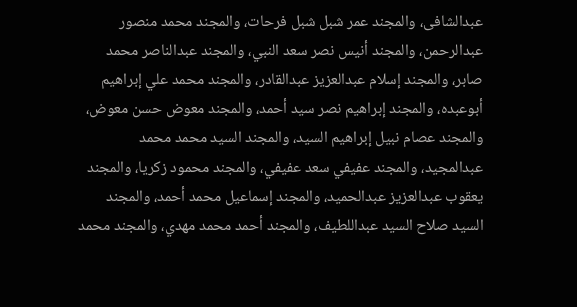عبدالشافى، والمجند عمر شبل شبل فرحات، والمجند محمد منصور عبدالرحمن، والمجند أنيس نصر سعد النبي، والمجند عبدالناصر محمد صابر، والمجند إسلام عبدالعزيز عبدالقادر، والمجند محمد علي إبراهيم أبوعبده، والمجند إبراهيم نصر سيد أحمد، والمجند معوض حسن معوض، والمجند عصام نبيل إبراهيم السيد، والمجند السيد محمد محمد عبدالمجيد، والمجند عفيفي سعد عفيفي، والمجند محمود زكريا، والمجند يعقوب عبدالعزيز عبدالحميد، والمجند إسماعيل محمد أحمد، والمجند السيد صلاح السيد عبداللطيف، والمجند أحمد محمد مهدي، والمجند محمد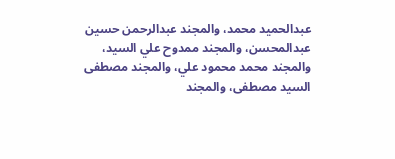عبدالحميد محمد، والمجند عبدالرحمن حسين عبدالمحسن، والمجند ممدوح علي السيد، والمجند محمد محمود علي، والمجند مصطفى السيد مصطفى، والمجند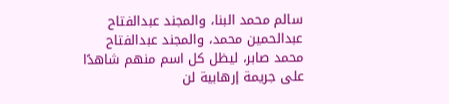سالم محمد البنا، والمجند عبدالفتاح عبدالحمين محمد، والمجند عبدالفتاح محمد صابر، ليظل كل اسم منهم شاهدًا على جريمة إرهابية لن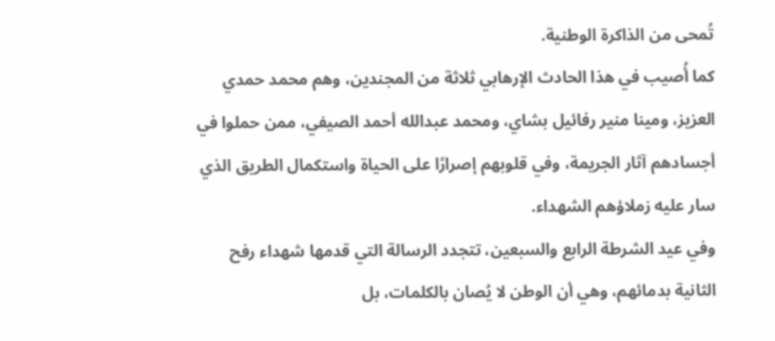تُمحى من الذاكرة الوطنية.
كما أُصيب في هذا الحادث الإرهابي ثلاثة من المجندين، وهم محمد حمدي العزيز، ومينا منير رفائيل بشاي، ومحمد عبدالله أحمد الصيفي، ممن حملوا في أجسادهم آثار الجريمة، وفي قلوبهم إصرارًا على الحياة واستكمال الطريق الذي سار عليه زملاؤهم الشهداء.
وفي عيد الشرطة الرابع والسبعين، تتجدد الرسالة التي قدمها شهداء رفح الثانية بدمائهم، وهي أن الوطن لا يُصان بالكلمات، بل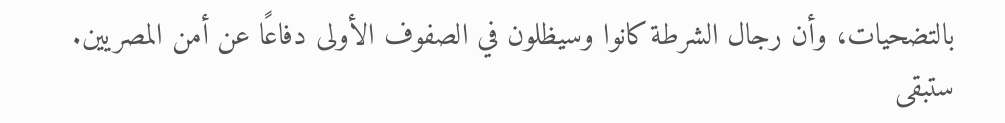بالتضحيات، وأن رجال الشرطة كانوا وسيظلون في الصفوف الأولى دفاعًا عن أمن المصريين. ستبقى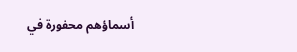أسماؤهم محفورة في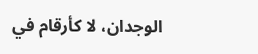الوجدان، لا كأرقام في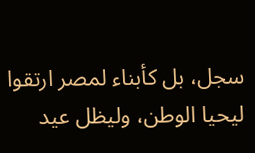سجل، بل كأبناء لمصر ارتقوا ليحيا الوطن، وليظل عيد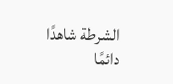الشرطة شاهدًا دائمًا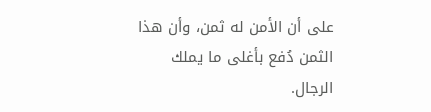على أن الأمن له ثمن، وأن هذا الثمن دُفع بأغلى ما يملك الرجال.